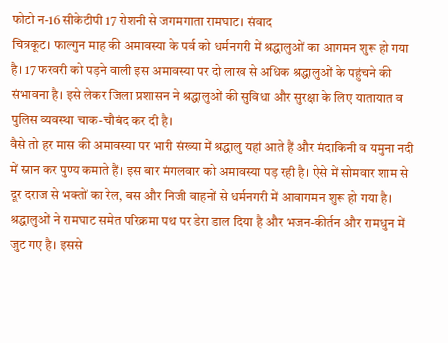फोटो न-16 सीकेटीपी 17 रोशनी से जगमगाता रामघाट। संवाद
चित्रकूट। फाल्गुन माह की अमावस्या के पर्व को धर्मनगरी में श्रद्धालुओं का आगमन शुरू हो गया है। 17 फरवरी को पड़ने वाली इस अमावस्या पर दो लाख से अधिक श्रद्धालुओं के पहुंचने की संभावना है। इसे लेकर जिला प्रशासन ने श्रद्धालुओं की सुविधा और सुरक्षा के लिए यातायात व पुलिस व्यवस्था चाक-चौबंद कर दी है।
वैसे तो हर मास की अमावस्या पर भारी संख्या में श्रद्धालु यहां आते हैं और मंदाकिनी व यमुना नदी में स्नान कर पुण्य कमाते हैं। इस बार मंगलवार को अमावस्या पड़ रही है। ऐसे में सोमवार शाम से दूर दराज से भक्तों का रेल, बस और निजी वाहनों से धर्मनगरी में आवागमन शुरू हो गया है। श्रद्धालुओं ने रामघाट समेत परिक्रमा पथ पर डेरा डाल दिया है और भजन-कीर्तन और रामधुन में जुट गए है। इससे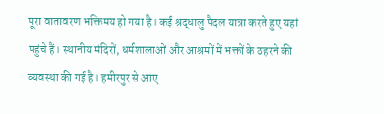पूरा वातावरण भक्तिमय हो गया है। कई श्रद्धालु पैदल यात्रा करते हुए यहां पहुंचे हैं। स्थानीय मंदिरों, धर्मशालाओं और आश्रमों में भक्तों के ठहरने की व्यवस्था की गई है। हमीरपुर से आए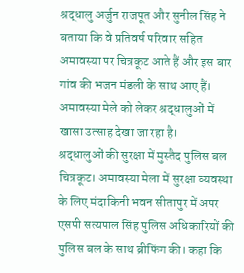श्रद्धालु अर्जुन राजपूत और सुनील सिंह ने बताया कि वे प्रतिवर्ष परिवार सहित अमावस्या पर चित्रकूट आते हैं और इस बार गांव की भजन मंडली के साथ आए हैं। अमावस्या मेले को लेकर श्रद्धालुओं में खासा उत्साह देखा जा रहा है।
श्रद्धालुओं की सुरक्षा में मुस्तैद पुलिस बल
चित्रकूट। अमावस्या मेला में सुरक्षा व्यवस्था के लिए मंदाकिनी भवन सीतापुर में अपर एसपी सत्यपाल सिंह पुलिस अधिकारियों की पुलिस बल के साथ ब्रीफिंग की। कहा कि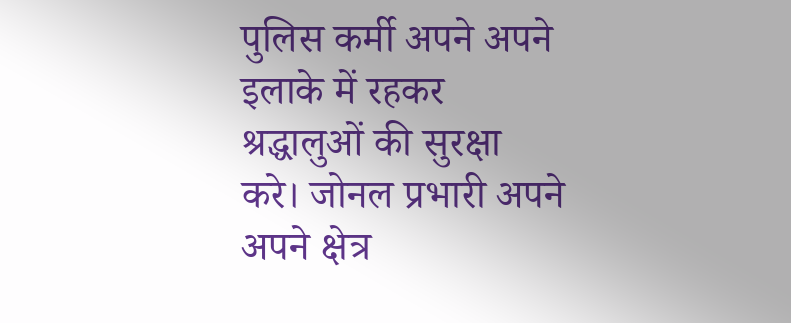पुलिस कर्मी अपने अपने इलाके में रहकर श्रद्धालुओं की सुरक्षा करे। जोनल प्रभारी अपने अपने क्षेत्र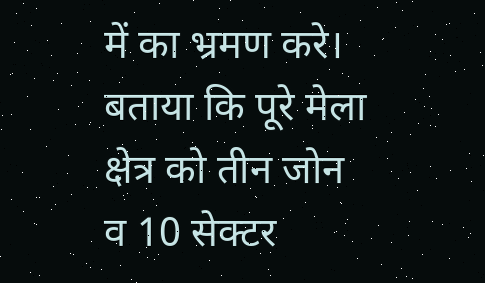में का भ्रमण करे। बताया कि पूरे मेला क्षेत्र को तीन जोन व 10 सेक्टर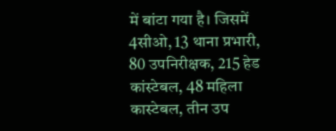में बांटा गया है। जिसमें 4सीओ, 13 थाना प्रभारी, 80 उपनिरीक्षक, 215 हेड कांस्टेबल, 48 महिला कास्टेबल, तीन उप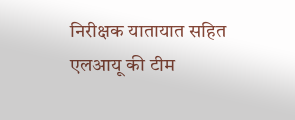निरीक्षक यातायात सहित एलआयू की टीम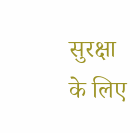सुरक्षा के लिए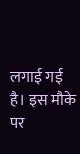लगाई गई है। इस मौके पर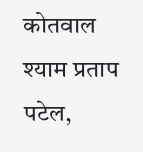कोतवाल श्याम प्रताप पटेल,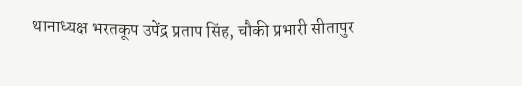थानाध्यक्ष भरतकूप उपेंद्र प्रताप सिंह, चौकी प्रभारी सीतापुर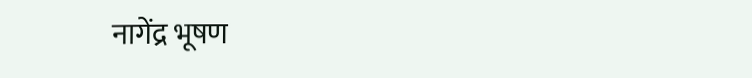नागेंद्र भूषण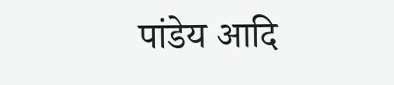पांडेय आदि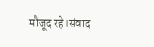मौजूद रहे।संवाद